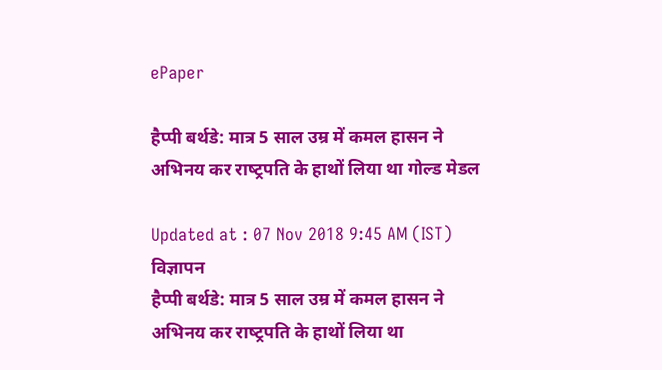ePaper

हैप्‍पी बर्थडे: मात्र 5 साल उम्र में कमल हासन ने अभिनय कर राष्‍ट्रपति के हाथों लिया था गोल्‍ड मेडल

Updated at : 07 Nov 2018 9:45 AM (IST)
विज्ञापन
हैप्‍पी बर्थडे: मात्र 5 साल उम्र में कमल हासन ने अभिनय कर राष्‍ट्रपति के हाथों लिया था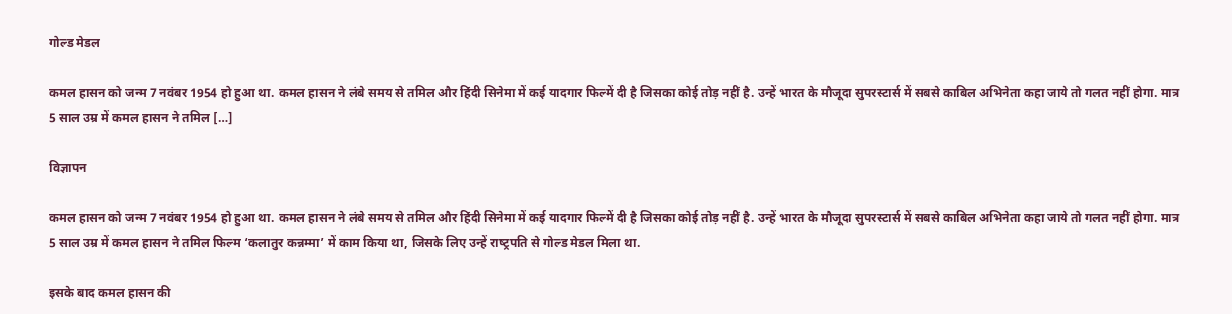गोल्‍ड मेडल

कमल हासन को जन्‍म 7 नवंबर 1954 हो हुआ था. कमल हासन ने लंबे समय से तमिल और हिंदी सिनेमा में कई यादगार फिल्‍में दी है जिसका कोई तोड़ नहीं है. उन्हें भारत के मौजूदा सुपरस्टार्स में सबसे काबिल अभिनेता कहा जाये तो गलत नहीं होगा. मात्र 5 साल उम्र में कमल हासन ने तमिल […]

विज्ञापन

कमल हासन को जन्‍म 7 नवंबर 1954 हो हुआ था. कमल हासन ने लंबे समय से तमिल और हिंदी सिनेमा में कई यादगार फिल्‍में दी है जिसका कोई तोड़ नहीं है. उन्हें भारत के मौजूदा सुपरस्टार्स में सबसे काबिल अभिनेता कहा जाये तो गलत नहीं होगा. मात्र 5 साल उम्र में कमल हासन ने तमिल फिल्‍म ‘कलातुर कन्नम्मा’ में काम किया था, जिसके लिए उन्‍हें राष्‍ट्रपति से गोल्‍ड मेडल मिला था.

इसके बाद कमल हासन की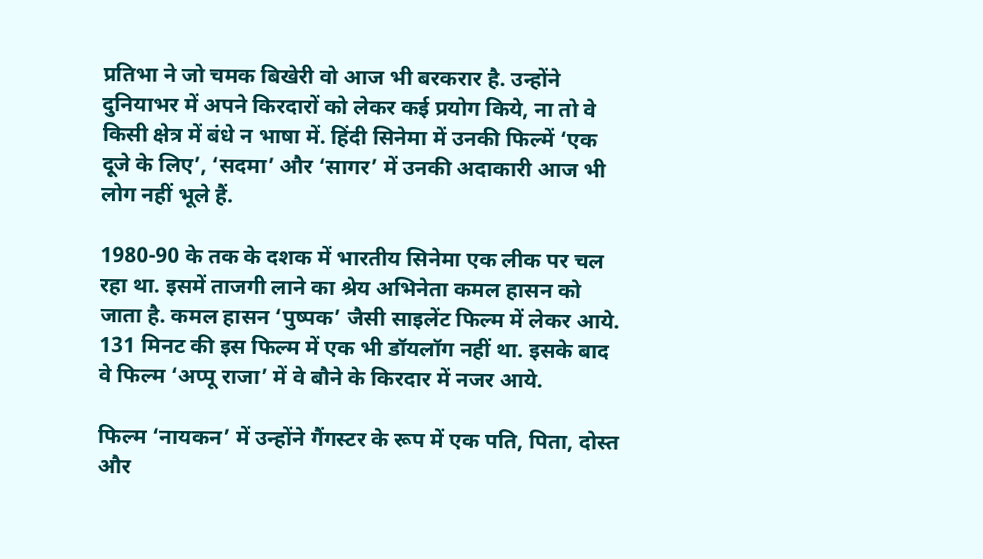प्रतिभा ने जो चमक बिखेरी वो आज भी बरकरार है. उन्‍होंने दुनियाभर में अपने किरदारों को लेकर कई प्रयोग किये, ना तो वे किसी क्षेत्र में बंधे न भाषा में. हिंदी सिनेमा में उनकी फिल्‍में ‘एक दूजे के लिए’, ‘सदमा’ और ‘सागर’ में उनकी अदाकारी आज भी लोग नहीं भूले हैं.

1980-90 के तक के दशक में भारतीय सिनेमा एक लीक पर चल रहा था. इसमें ताजगी लाने का श्रेय अभिनेता कमल हासन को जाता है. कमल हासन ‘पुष्‍पक’ जैसी साइलेंट फिल्‍म में लेकर आये. 131 मिनट की इस फिल्‍म में एक भी डॉयलॉग नहीं था. इसके बाद वे फिल्‍म ‘अप्‍पू राजा’ में वे बौने के किरदार में नजर आये.

फिल्म ‘नायकन’ में उन्‍होंने गैंगस्टर के रूप में एक पति, पिता, दोस्त और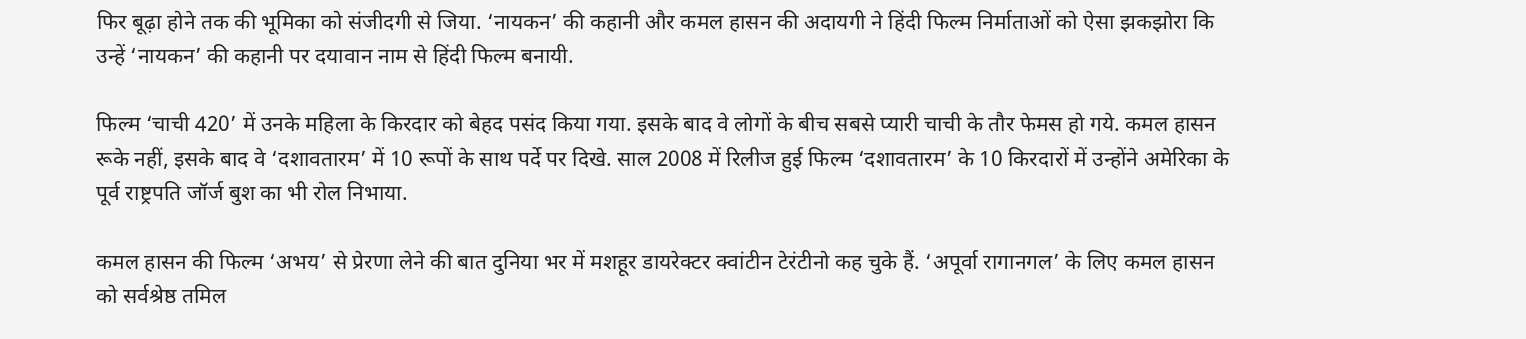फिर बूढ़ा होने तक की भूमिका को संजीदगी से जिया. ‘नायकन’ की कहानी और कमल हासन की अदायगी ने हिंदी फिल्म निर्माताओं को ऐसा झकझोरा कि उन्हें ‘नायकन’ की कहानी पर दयावान नाम से हिंदी फिल्म बनायी.

फिल्‍म ‘चाची 420’ में उनके महिला के किरदार को बेहद पसंद किया गया. इसके बाद वे लोगों के बीच सबसे प्‍यारी चाची के तौर फेमस हो गये. कमल हासन रूके नहीं, इसके बाद वे ‘दशावतारम’ में 10 रूपों के साथ पर्दे पर दिखे. साल 2008 में रिलीज हुई फिल्म ‘दशावतारम’ के 10 किरदारों में उन्होंने अमेरिका के पूर्व राष्ट्रपति जॉर्ज बुश का भी रोल निभाया.

कमल हासन की फिल्म ‘अभय’ से प्रेरणा लेने की बात दुनिया भर में मशहूर डायरेक्टर क्वांटीन टेरंटीनो कह चुके हैं. ‘अपूर्वा रागानगल’ के लिए कमल हासन को सर्वश्रेष्ठ तमिल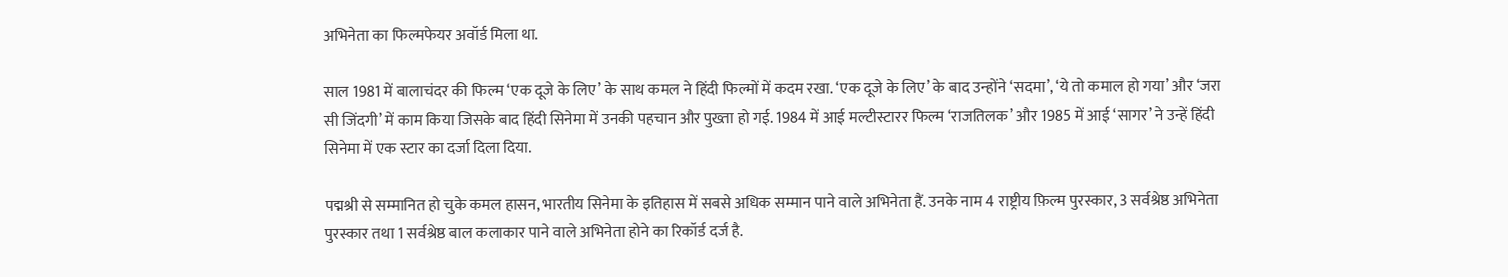अभिनेता का फिल्मफेयर अवॉर्ड मिला था.

साल 1981 में बालाचंदर की फिल्म ‘एक दूजे के लिए’ के साथ कमल ने हिंदी फिल्मों में कदम रखा. ‘एक दूजे के लिए’ के बाद उन्‍होंने ‘सदमा’, ‘ये तो कमाल हो गया’ और ‘जरा सी जिंदगी’ में काम किया जिसके बाद हिंदी सिनेमा में उनकी पहचान और पुख्ता हो गई. 1984 में आई मल्टीस्टारर फिल्म ‘राजतिलक’ और 1985 में आई ‘सागर’ ने उन्हें हिंदी सिनेमा में एक स्टार का दर्जा दिला दिया.

पद्मश्री से सम्‍मानित हो चुके कमल हासन, भारतीय सिनेमा के इतिहास में सबसे अधिक सम्मान पाने वाले अभिनेता हैं. उनके नाम 4 राष्ट्रीय फ़िल्म पुरस्कार, 3 सर्वश्रेष्ठ अभिनेता पुरस्कार तथा 1 सर्वश्रेष्ठ बाल कलाकार पाने वाले अभिनेता होने का रिकॉर्ड दर्ज है.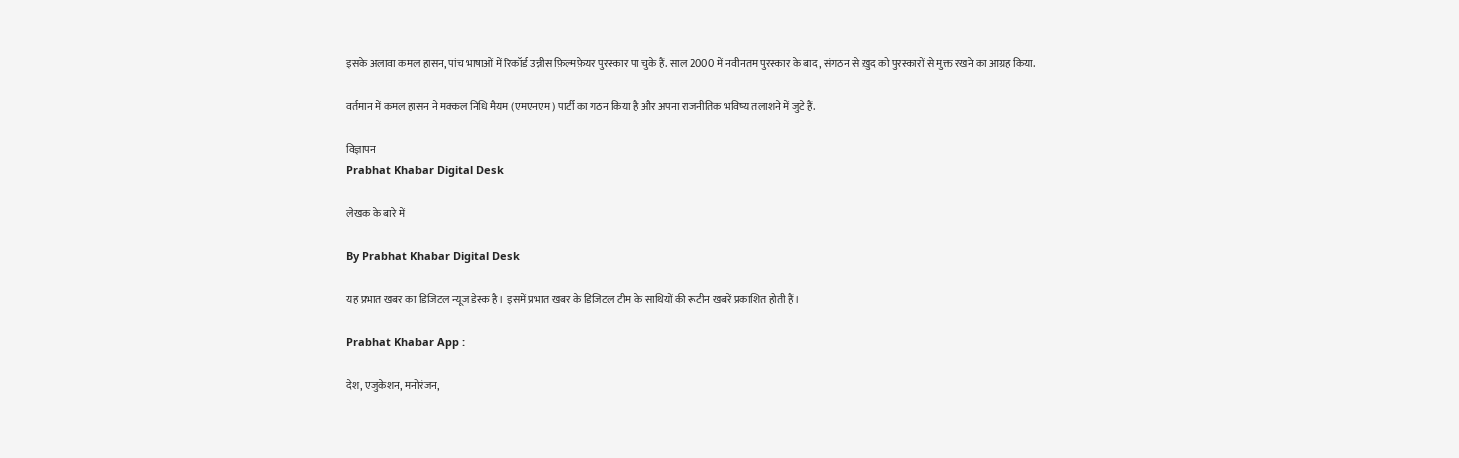इसके अलावा कमल हासन, पांच भाषाओं में रिकॉर्ड उन्नीस फ़िल्मफ़ेयर पुरस्कार पा चुके हैं. साल 2000 में नवीनतम पुरस्कार के बाद, संगठन से ख़ुद को पुरस्कारों से मुक्त रखने का आग्रह किया.

वर्तमान में कमल हासन ने मक्कल निधि मैयम (एमएनएम) पार्टी का गठन किया है और अपना राजनीतिक भविष्‍य तलाशने में जुटे हैं.

विज्ञापन
Prabhat Khabar Digital Desk

लेखक के बारे में

By Prabhat Khabar Digital Desk

यह प्रभात खबर का डिजिटल न्यूज डेस्क है। इसमें प्रभात खबर के डिजिटल टीम के साथियों की रूटीन खबरें प्रकाशित होती हैं।

Prabhat Khabar App :

देश, एजुकेशन, मनोरंजन,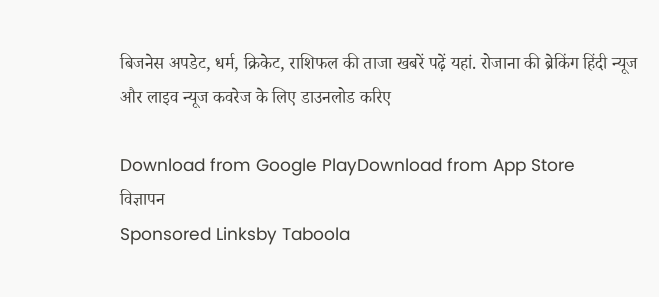बिजनेस अपडेट, धर्म, क्रिकेट, राशिफल की ताजा खबरें पढ़ें यहां. रोजाना की ब्रेकिंग हिंदी न्यूज और लाइव न्यूज कवरेज के लिए डाउनलोड करिए

Download from Google PlayDownload from App Store
विज्ञापन
Sponsored Linksby Taboola